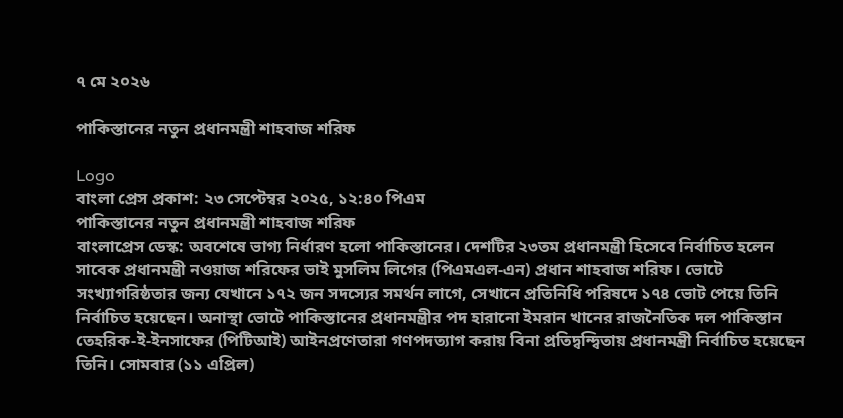৭ মে ২০২৬

পাকিস্তানের নতুন প্রধানমন্ত্রী শাহবাজ শরিফ

Logo
বাংলা প্রেস প্রকাশ: ২৩ সেপ্টেম্বর ২০২৫, ১২:৪০ পিএম
পাকিস্তানের নতুন প্রধানমন্ত্রী শাহবাজ শরিফ
বাংলাপ্রেস ডেস্ক: অবশেষে ভাগ্য নির্ধারণ হলো পাকিস্তানের। দেশটির ২৩তম প্রধানমন্ত্রী হিসেবে নির্বাচিত হলেন সাবেক প্রধানমন্ত্রী নওয়াজ শরিফের ভাই মুসলিম লিগের (পিএমএল-এন) প্রধান শাহবাজ শরিফ। ভোটে সংখ্যাগরিষ্ঠতার জন্য যেখানে ১৭২ জন সদস্যের সমর্থন লাগে, সেখানে প্রতিনিধি পরিষদে ১৭৪ ভোট পেয়ে তিনি নির্বাচিত হয়েছেন। অনাস্থা ভোটে পাকিস্তানের প্রধানমন্ত্রীর পদ হারানো ইমরান খানের রাজনৈতিক দল পাকিস্তান তেহরিক-ই-ইনসাফের (পিটিআই) আইনপ্রণেতারা গণপদত্যাগ করায় বিনা প্রতিদ্বন্দ্বিতায় প্রধানমন্ত্রী নির্বাচিত হয়েছেন তিনি। সোমবার (১১ এপ্রিল)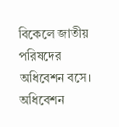বিকেলে জাতীয় পরিষদের অধিবেশন বসে। অধিবেশন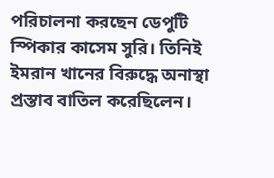পরিচালনা করছেন ডেপুটি স্পিকার কাসেম সুরি। তিনিই ইমরান খানের বিরুদ্ধে অনাস্থা প্রস্তাব বাতিল করেছিলেন।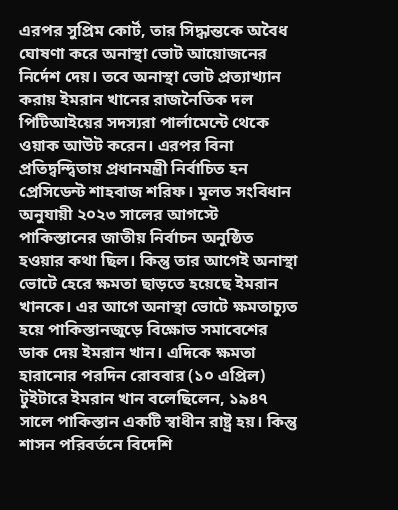এরপর সুপ্রিম কোর্ট, তার সিদ্ধান্তকে অবৈধ ঘোষণা করে অনাস্থা ভোট আয়োজনের নির্দেশ দেয়। তবে অনাস্থা ভোট প্রত্যাখ্যান করায় ইমরান খানের রাজনৈতিক দল পিটিআইয়ের সদস্যরা পার্লামেন্টে থেকে ওয়াক আউট করেন। এরপর বিনা প্রতিদ্বন্দ্বিতায় প্রধানমন্ত্রী নির্বাচিত হন প্রেসিডেন্ট শাহবাজ শরিফ। মূলত সংবিধান অনুযায়ী ২০২৩ সালের আগস্টে পাকিস্তানের জাতীয় নির্বাচন অনুষ্ঠিত হওয়ার কথা ছিল। কিন্তু তার আগেই অনাস্থা ভোটে হেরে ক্ষমতা ছাড়তে হয়েছে ইমরান খানকে। এর আগে অনাস্থা ভোটে ক্ষমতাচ্যুত হয়ে পাকিস্তানজুড়ে বিক্ষোভ সমাবেশের ডাক দেয় ইমরান খান। এদিকে ক্ষমতা হারানোর পরদিন রোববার (১০ এপ্রিল) টুইটারে ইমরান খান বলেছিলেন, ১৯৪৭ সালে পাকিস্তান একটি স্বাধীন রাষ্ট্র হয়। কিন্তু শাসন পরিবর্তনে বিদেশি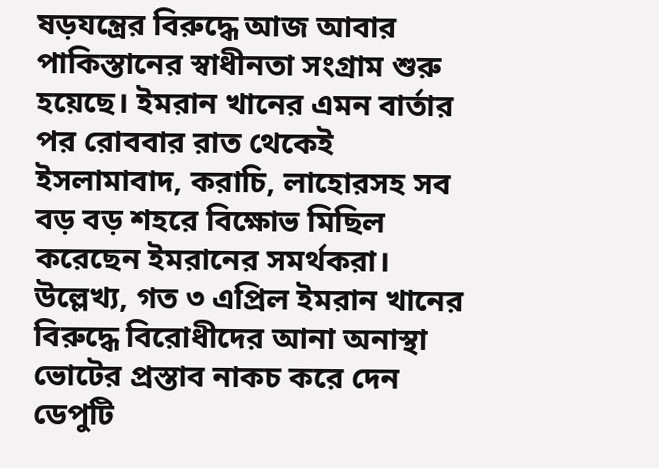ষড়যন্ত্রের বিরুদ্ধে আজ আবার পাকিস্তানের স্বাধীনতা সংগ্রাম শুরু হয়েছে। ইমরান খানের এমন বার্তার পর রোববার রাত থেকেই ইসলামাবাদ, করাচি, লাহোরসহ সব বড় বড় শহরে বিক্ষোভ মিছিল করেছেন ইমরানের সমর্থকরা। উল্লেখ্য, গত ৩ এপ্রিল ইমরান খানের বিরুদ্ধে বিরোধীদের আনা অনাস্থা ভোটের প্রস্তাব নাকচ করে দেন ডেপুটি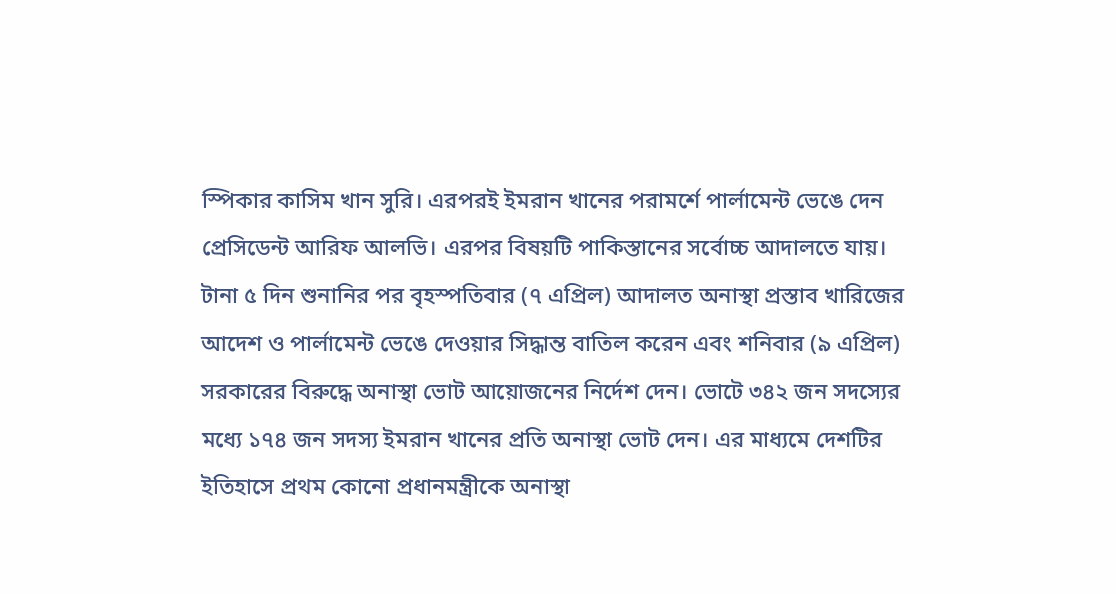স্পিকার কাসিম খান সুরি। এরপরই ইমরান খানের পরামর্শে পার্লামেন্ট ভেঙে দেন প্রেসিডেন্ট আরিফ আলভি। এরপর বিষয়টি পাকিস্তানের সর্বোচ্চ আদালতে যায়। টানা ৫ দিন শুনানির পর বৃহস্পতিবার (৭ এপ্রিল) আদালত অনাস্থা প্রস্তাব খারিজের আদেশ ও পার্লামেন্ট ভেঙে দেওয়ার সিদ্ধান্ত বাতিল করেন এবং শনিবার (৯ এপ্রিল) সরকারের বিরুদ্ধে অনাস্থা ভোট আয়োজনের নির্দেশ দেন। ভোটে ৩৪২ জন সদস্যের মধ্যে ১৭৪ জন সদস্য ইমরান খানের প্রতি অনাস্থা ভোট দেন। এর মাধ্যমে দেশটির ইতিহাসে প্রথম কোনো প্রধানমন্ত্রীকে অনাস্থা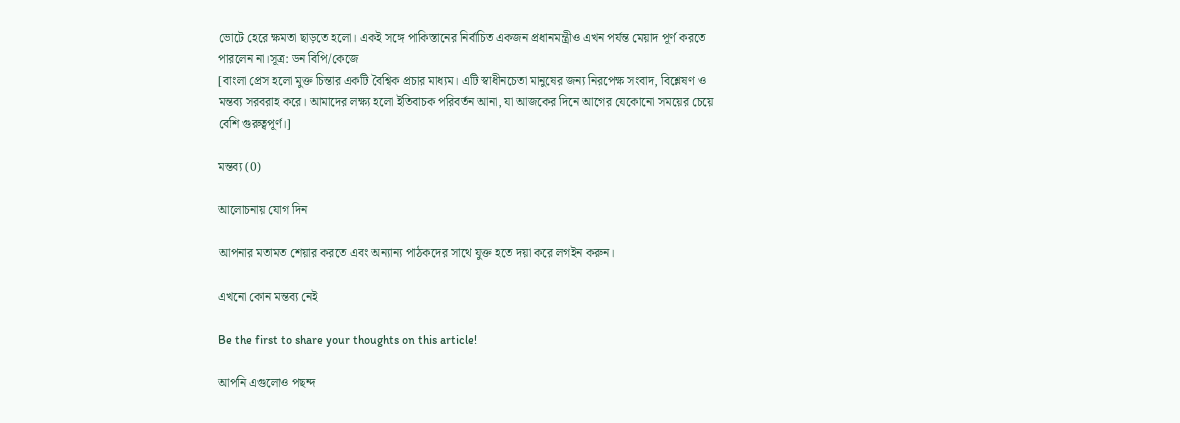ভোটে হেরে ক্ষমতা ছাড়তে হলো। একই সঙ্গে পাকিস্তানের নির্বাচিত একজন প্রধানমন্ত্রীও এখন পর্যন্ত মেয়াদ পূর্ণ করতে পারলেন না।সূত্র: ডন বিপি/কেজে
[বাংলা প্রেস হলো মুক্ত চিন্তার একটি বৈশ্বিক প্রচার মাধ্যম। এটি স্বাধীনচেতা মানুষের জন্য নিরপেক্ষ সংবাদ, বিশ্লেষণ ও মন্তব্য সরবরাহ করে। আমাদের লক্ষ্য হলো ইতিবাচক পরিবর্তন আনা, যা আজকের দিনে আগের যেকোনো সময়ের চেয়ে বেশি গুরুত্বপূর্ণ।]

মন্তব্য (0)

আলোচনায় যোগ দিন

আপনার মতামত শেয়ার করতে এবং অন্যান্য পাঠকদের সাথে যুক্ত হতে দয়া করে লগইন করুন।

এখনো কোন মন্তব্য নেই

Be the first to share your thoughts on this article!

আপনি এগুলোও পছন্দ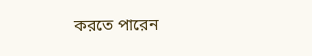করতে পারেন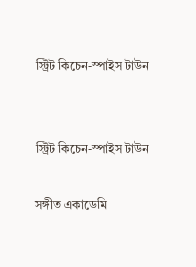স্ট্রিট কিচেন-স্পাইস টাউন


স্ট্রিট কিচেন-স্পাইস টাউন

সঙ্গীত একাডেমি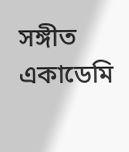সঙ্গীত একাডেমি